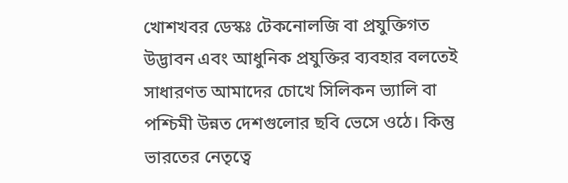খোশখবর ডেস্কঃ টেকনোলজি বা প্রযুক্তিগত উদ্ভাবন এবং আধুনিক প্রযুক্তির ব্যবহার বলতেই সাধারণত আমাদের চোখে সিলিকন ভ্যালি বা পশ্চিমী উন্নত দেশগুলোর ছবি ভেসে ওঠে। কিন্তু ভারতের নেতৃত্বে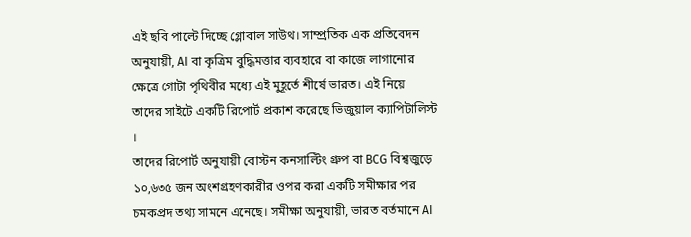এই ছবি পাল্টে দিচ্ছে গ্লোবাল সাউথ। সাম্প্রতিক এক প্রতিবেদন অনুযায়ী, AI বা কৃত্রিম বুদ্ধিমত্তার ব্যবহারে বা কাজে লাগানোর ক্ষেত্রে গোটা পৃথিবীর মধ্যে এই মুহূর্তে শীর্ষে ভারত। এই নিয়ে তাদের সাইটে একটি রিপোর্ট প্রকাশ করেছে ভিজুয়াল ক্যাপিটালিস্ট ।
তাদের রিপোর্ট অনুযায়ী বোস্টন কনসাল্টিং গ্রুপ বা BCG বিশ্বজুড়ে ১০,৬৩৫ জন অংশগ্রহণকারীর ওপর করা একটি সমীক্ষার পর চমকপ্রদ তথ্য সামনে এনেছে। সমীক্ষা অনুযায়ী, ভারত বর্তমানে AI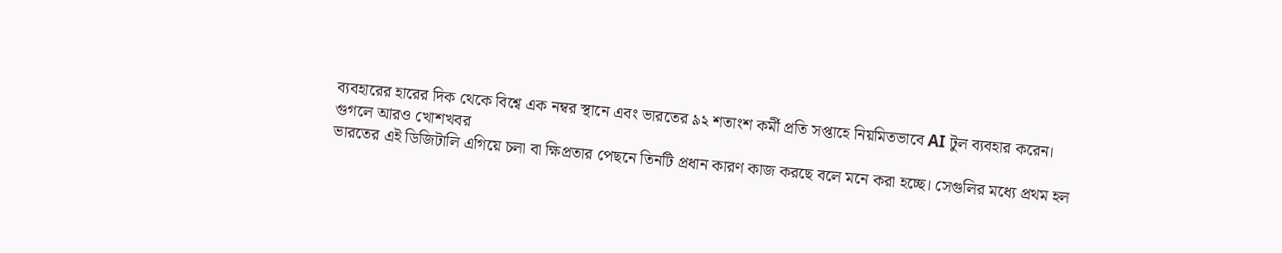ব্যবহারের হারের দিক থেকে বিশ্বে এক নম্বর স্থানে এবং ভারতের ৯২ শতাংশ কর্মী প্রতি সপ্তাহে নিয়মিতভাবে AI টুল ব্যবহার করেন।
গুগলে আরও খোশখবর
ভারতের এই ডিজিটালি এগিয়ে চলা বা ক্ষিপ্রতার পেছনে তিনটি প্রধান কারণ কাজ করছে বলে মনে করা হচ্ছে। সেগুলির মধ্যে প্রথম হল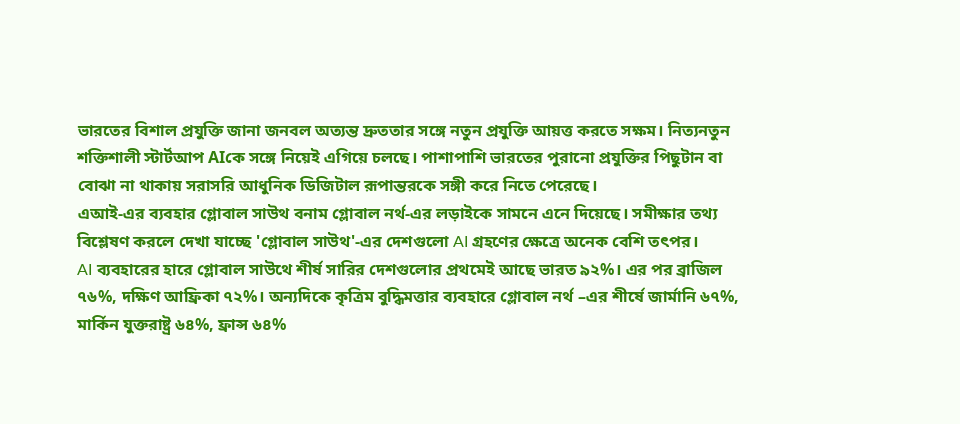ভারতের বিশাল প্রযুক্তি জানা জনবল অত্যন্ত দ্রুততার সঙ্গে নতুন প্রযুক্তি আয়ত্ত করতে সক্ষম। নিত্যনতুন শক্তিশালী স্টার্টআপ AIকে সঙ্গে নিয়েই এগিয়ে চলছে। পাশাপাশি ভারতের পুরানো প্রযুক্তির পিছুটান বা বোঝা না থাকায় সরাসরি আধুনিক ডিজিটাল রূপান্তরকে সঙ্গী করে নিতে পেরেছে।
এআই-এর ব্যবহার গ্লোবাল সাউথ বনাম গ্লোবাল নর্থ-এর লড়াইকে সামনে এনে দিয়েছে। সমীক্ষার তথ্য বিশ্লেষণ করলে দেখা যাচ্ছে 'গ্লোবাল সাউথ'-এর দেশগুলো AI গ্রহণের ক্ষেত্রে অনেক বেশি তৎপর।
AI ব্যবহারের হারে গ্লোবাল সাউথে শীর্ষ সারির দেশগুলোর প্রথমেই আছে ভারত ৯২%। এর পর ব্রাজিল ৭৬%, দক্ষিণ আফ্রিকা ৭২%। অন্যদিকে কৃত্রিম বুদ্ধিমত্তার ব্যবহারে গ্লোবাল নর্থ –এর শীর্ষে জার্মানি ৬৭%, মার্কিন যুক্তরাষ্ট্র ৬৪%, ফ্রান্স ৬৪%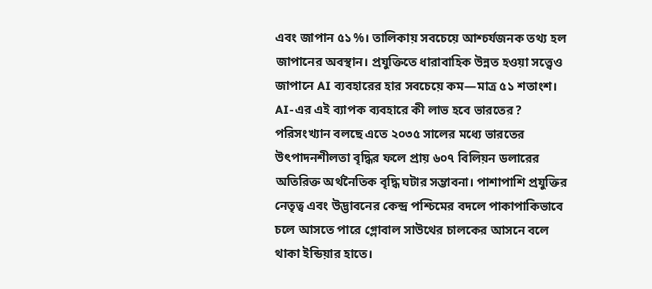এবং জাপান ৫১%। তালিকায় সবচেয়ে আশ্চর্যজনক তথ্য হল জাপানের অবস্থান। প্রযুক্তিতে ধারাবাহিক উন্নত হওয়া সত্ত্বেও জাপানে AI ব্যবহারের হার সবচেয়ে কম—মাত্র ৫১ শতাংশ।
AI-এর এই ব্যাপক ব্যবহারে কী লাভ হবে ভারতের? পরিসংখ্যান বলছে এতে ২০৩৫ সালের মধ্যে ভারতের উৎপাদনশীলতা বৃদ্ধির ফলে প্রায় ৬০৭ বিলিয়ন ডলারের অতিরিক্ত অর্থনৈতিক বৃদ্ধি ঘটার সম্ভাবনা। পাশাপাশি প্রযুক্তির নেতৃত্ব এবং উদ্ভাবনের কেন্দ্র পশ্চিমের বদলে পাকাপাকিভাবে চলে আসতে পারে গ্লোবাল সাউথের চালকের আসনে বলে থাকা ইন্ডিয়ার হাতে।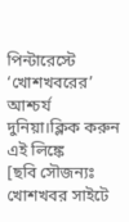পিন্টারেস্টে ‘খোশখবরের’ আশ্চর্য দুনিয়া।ক্লিক করুন এই লিঙ্কে
[ছবি সৌজন্যঃ খোশখবর সাইটে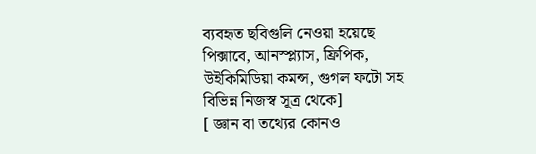ব্যবহৃত ছবিগুলি নেওয়া হয়েছে পিক্সাবে, আনস্প্ল্যাস, ফ্রিপিক, উইকিমিডিয়া কমন্স, গুগল ফটো সহ বিভিন্ন নিজস্ব সূত্র থেকে]
[ জ্ঞান বা তথ্যের কোনও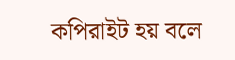কপিরাইট হয় বলে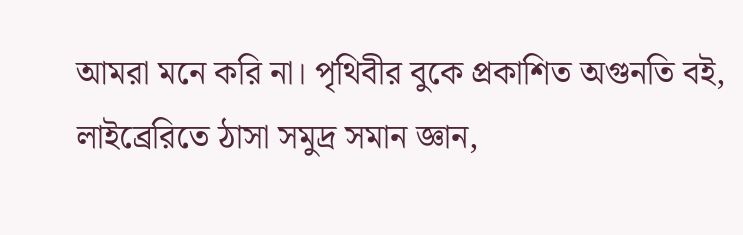আমরা মনে করি না। পৃথিবীর বুকে প্রকাশিত অগুনতি বই, লাইব্রেরিতে ঠাসা সমুদ্র সমান জ্ঞান,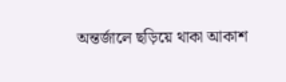অন্তর্জালে ছড়িয়ে থাকা আকাশ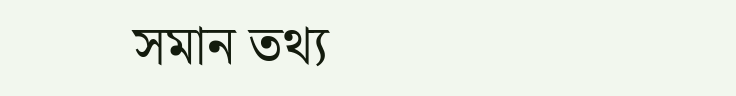সমান তথ্য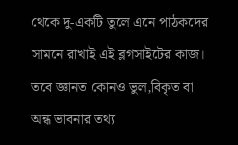থেকে দু-একটি তুলে এনে পাঠকদের সামনে রাখাই এই ব্লগসাইটের কাজ। তবে জ্ঞানত কোনও ভুল,বিকৃত বা অন্ধ ভাবনার তথ্য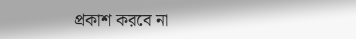প্রকাশ করবে না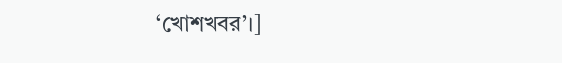‘খোশখবর’।]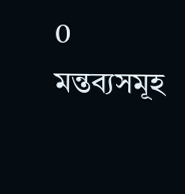0 মন্তব্যসমূহ